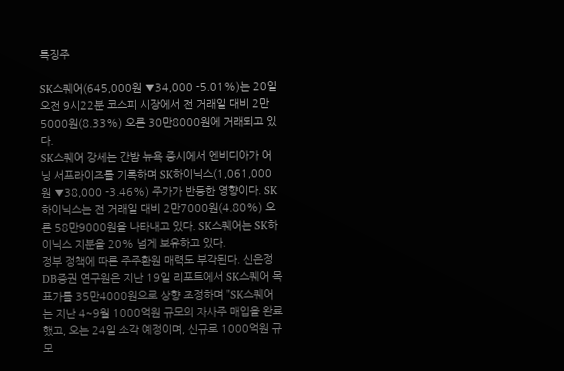특징주

SK스퀘어(645,000원 ▼34,000 -5.01%)는 20일 오전 9시22분 코스피 시장에서 전 거래일 대비 2만5000원(8.33%) 오른 30만8000원에 거래되고 있다.
SK스퀘어 강세는 간밤 뉴욕 증시에서 엔비디아가 어닝 서프라이즈를 기록하며 SK하이닉스(1,061,000원 ▼38,000 -3.46%) 주가가 반등한 영향이다. SK하이닉스는 전 거래일 대비 2만7000원(4.80%) 오른 58만9000원을 나타내고 있다. SK스퀘어는 SK하이닉스 지분을 20% 넘게 보유하고 있다.
정부 정책에 따른 주주환원 매력도 부각된다. 신은정 DB증권 연구원은 지난 19일 리포트에서 SK스퀘어 목표가를 35만4000원으로 상향 조정하며 "SK스퀘어는 지난 4~9월 1000억원 규모의 자사주 매입을 완료했고, 오는 24일 소각 예정이며, 신규로 1000억원 규모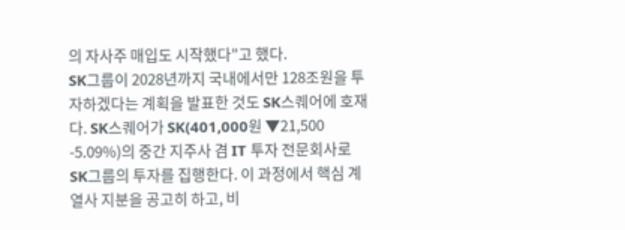의 자사주 매입도 시작했다"고 했다.
SK그룹이 2028년까지 국내에서만 128조원을 투자하겠다는 계획을 발표한 것도 SK스퀘어에 호재다. SK스퀘어가 SK(401,000원 ▼21,500 -5.09%)의 중간 지주사 겸 IT 투자 전문회사로 SK그룹의 투자를 집행한다. 이 과정에서 핵심 계열사 지분을 공고히 하고, 비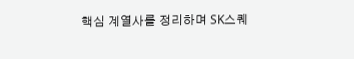핵심 계열사를 정리하며 SK스퀘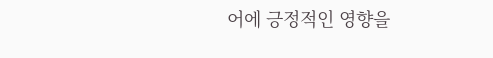어에 긍정적인 영향을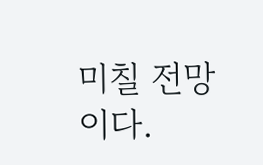미칠 전망이다.